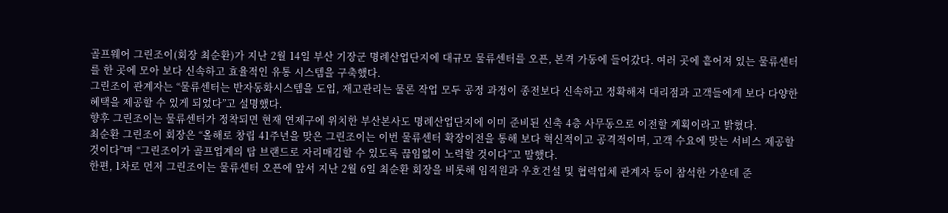골프웨어 그린조이(회장 최순환)가 지난 2월 14일 부산 기장군 명례산업단지에 대규모 물류센터를 오픈, 본격 가동에 들어갔다. 여러 곳에 흩어져 있는 물류센터를 한 곳에 모아 보다 신속하고 효율적인 유통 시스템을 구축했다.
그린조이 관계자는 “물류센터는 반자동화시스템을 도입, 재고관리는 물론 작업 모두 공정 과정이 종전보다 신속하고 정확해져 대리점과 고객들에게 보다 다양한 혜택을 제공할 수 있게 되었다”고 설명했다.
향후 그린조이는 물류센터가 정착되면 현재 연제구에 위치한 부산본사도 명례산업단지에 이미 준비된 신축 4층 사무동으로 이전할 계획이라고 밝혔다.
최순환 그린조이 회장은 “올해로 창립 41주년을 맞은 그린조이는 이번 물류센터 확장이전을 통해 보다 혁신적이고 공격적이며, 고객 수요에 맞는 서비스 제공할 것이다”며 “그린조이가 골프업계의 탑 브랜드로 자리매김할 수 있도록 끊임없이 노력할 것이다”고 말했다.
한편, 1차로 먼저 그린조이는 물류센터 오픈에 앞서 지난 2월 6일 최순환 회장을 비롯해 임직원과 우호건설 및 협력업체 관계자 등이 참석한 가운데 준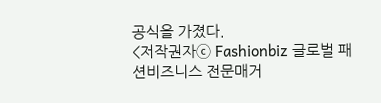공식을 가졌다.
<저작권자ⓒ Fashionbiz 글로벌 패션비즈니스 전문매거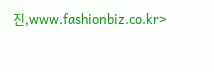진,www.fashionbiz.co.kr>